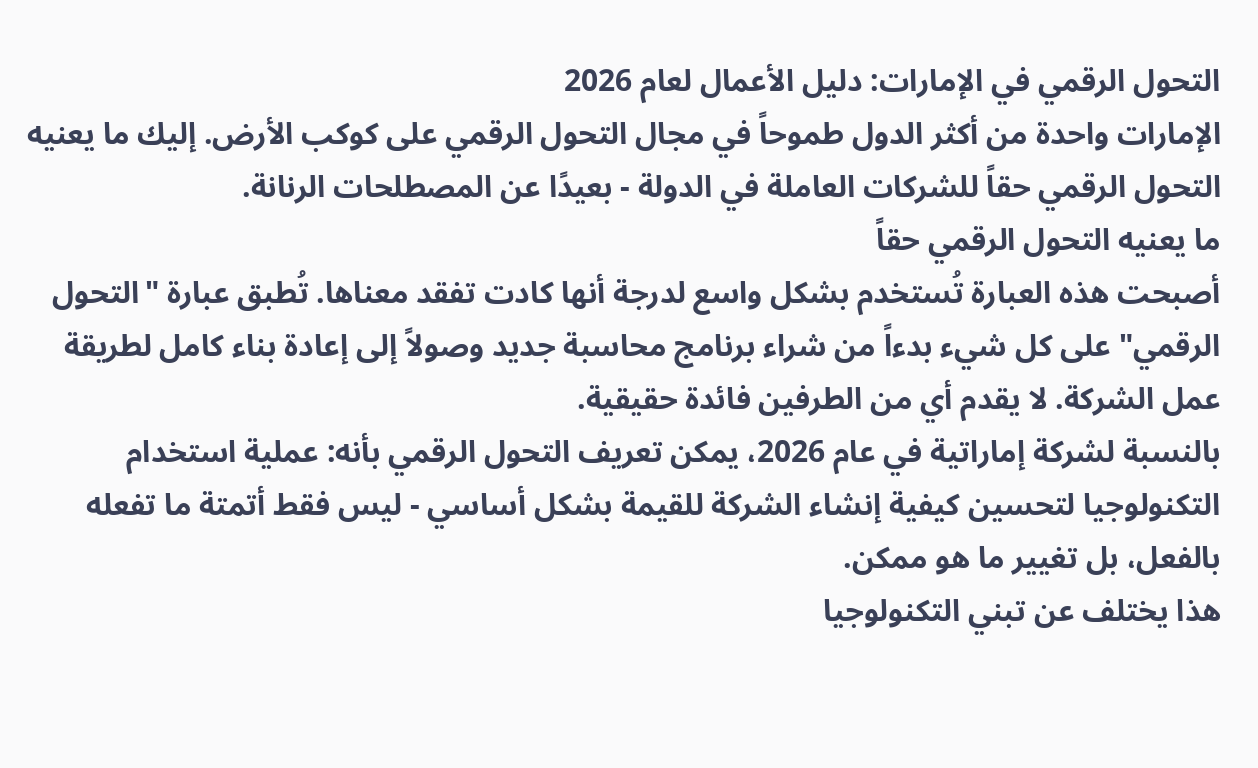التحول الرقمي في الإمارات: دليل الأعمال لعام 2026
الإمارات واحدة من أكثر الدول طموحاً في مجال التحول الرقمي على كوكب الأرض. إليك ما يعنيه التحول الرقمي حقاً للشركات العاملة في الدولة - بعيدًا عن المصطلحات الرنانة.
ما يعنيه التحول الرقمي حقاً
أصبحت هذه العبارة تُستخدم بشكل واسع لدرجة أنها كادت تفقد معناها. تُطبق عبارة "التحول الرقمي" على كل شيء بدءاً من شراء برنامج محاسبة جديد وصولاً إلى إعادة بناء كامل لطريقة عمل الشركة. لا يقدم أي من الطرفين فائدة حقيقية.
بالنسبة لشركة إماراتية في عام 2026، يمكن تعريف التحول الرقمي بأنه: عملية استخدام التكنولوجيا لتحسين كيفية إنشاء الشركة للقيمة بشكل أساسي - ليس فقط أتمتة ما تفعله بالفعل، بل تغيير ما هو ممكن.
هذا يختلف عن تبني التكنولوجيا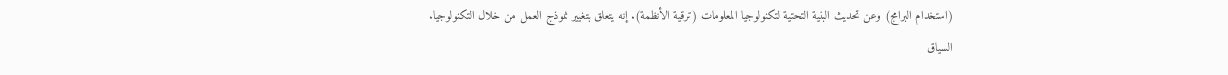(استخدام البرامج) وعن تحديث البنية التحتية لتكنولوجيا المعلومات (ترقية الأنظمة). إنه يتعلق بتغيير نموذج العمل من خلال التكنولوجيا.
السياق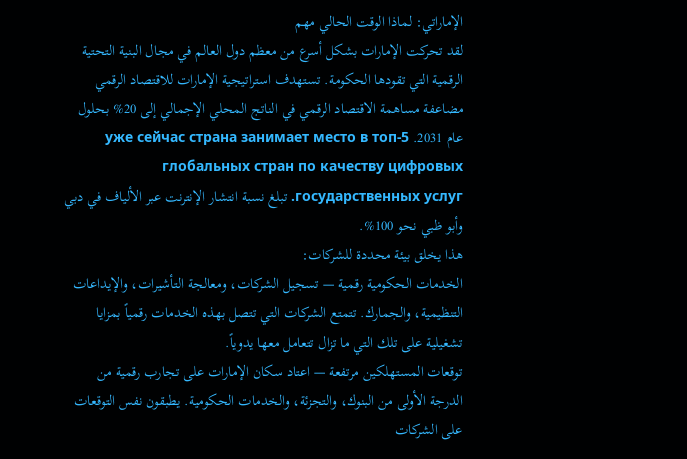الإماراتي: لماذا الوقت الحالي مهم
لقد تحركت الإمارات بشكل أسرع من معظم دول العالم في مجال البنية التحتية الرقمية التي تقودها الحكومة. تستهدف استراتيجية الإمارات للاقتصاد الرقمي مضاعفة مساهمة الاقتصاد الرقمي في الناتج المحلي الإجمالي إلى 20% بحلول عام 2031. уже сейчас страна занимает место в топ-5 глобальных стран по качеству цифровых государственных услуг. تبلغ نسبة انتشار الإنترنت عبر الألياف في دبي وأبو ظبي نحو 100%.
هذا يخلق بيئة محددة للشركات:
الخدمات الحكومية رقمية — تسجيل الشركات، ومعالجة التأشيرات، والإيداعات التنظيمية، والجمارك. تتمتع الشركات التي تتصل بهذه الخدمات رقمياً بمزايا تشغيلية على تلك التي ما تزال تتعامل معها يدوياً.
توقعات المستهلكين مرتفعة — اعتاد سكان الإمارات على تجارب رقمية من الدرجة الأولى من البنوك، والتجزئة، والخدمات الحكومية. يطبقون نفس التوقعات على الشركات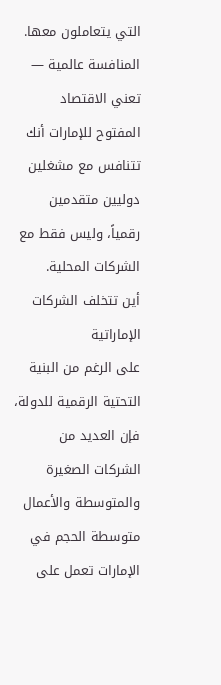التي يتعاملون معها.
المنافسة عالمية — تعني الاقتصاد المفتوح للإمارات أنك تتنافس مع مشغلين دوليين متقدمين رقمياً، وليس فقط مع الشركات المحلية.
أين تتخلف الشركات الإماراتية
على الرغم من البنية التحتية الرقمية للدولة، فإن العديد من الشركات الصغيرة والمتوسطة والأعمال متوسطة الحجم في الإمارات تعمل على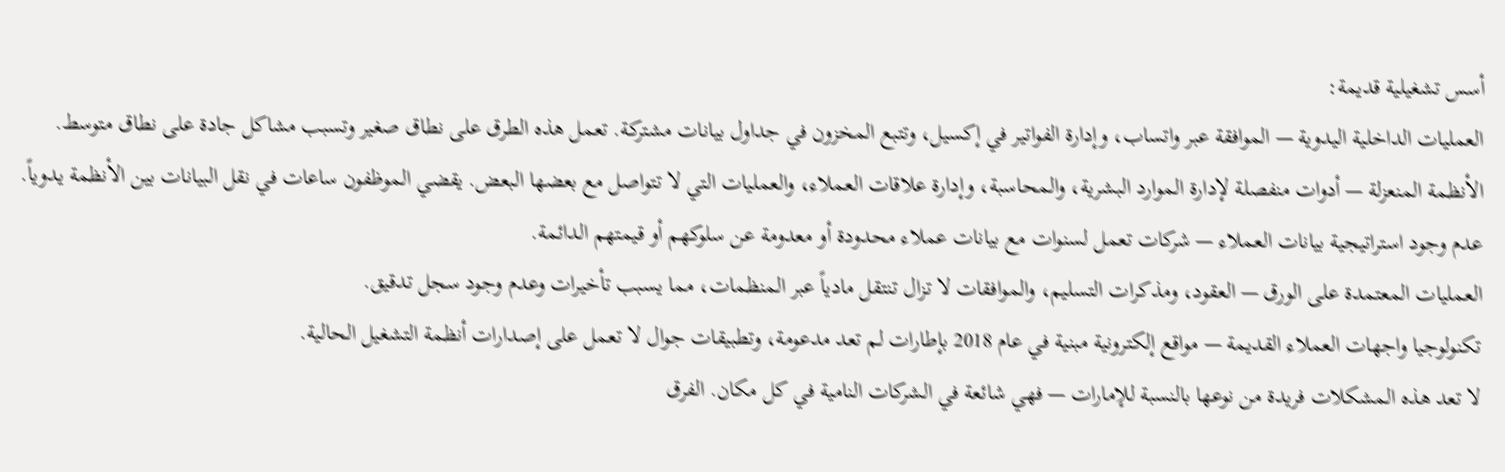أسس تشغيلية قديمة:
العمليات الداخلية اليدوية — الموافقة عبر واتساب، وإدارة الفواتير في إكسيل، وتتبع المخزون في جداول بيانات مشتركة. تعمل هذه الطرق على نطاق صغير وتسبب مشاكل جادة على نطاق متوسط.
الأنظمة المنعزلة — أدوات منفصلة لإدارة الموارد البشرية، والمحاسبة، وإدارة علاقات العملاء، والعمليات التي لا تتواصل مع بعضها البعض. يقضي الموظفون ساعات في نقل البيانات بين الأنظمة يدوياً.
عدم وجود استراتيجية بيانات العملاء — شركات تعمل لسنوات مع بيانات عملاء محدودة أو معدومة عن سلوكهم أو قيمتهم الدائمة.
العمليات المعتمدة على الورق — العقود، ومذكرات التسليم، والموافقات لا تزال تنتقل مادياً عبر المنظمات، مما يسبب تأخيرات وعدم وجود سجل تدقيق.
تكنولوجيا واجهات العملاء القديمة — مواقع إلكترونية مبنية في عام 2018 بإطارات لم تعد مدعومة، وتطبيقات جوال لا تعمل على إصدارات أنظمة التشغيل الحالية.
لا تعد هذه المشكلات فريدة من نوعها بالنسبة للإمارات — فهي شائعة في الشركات النامية في كل مكان. الفرق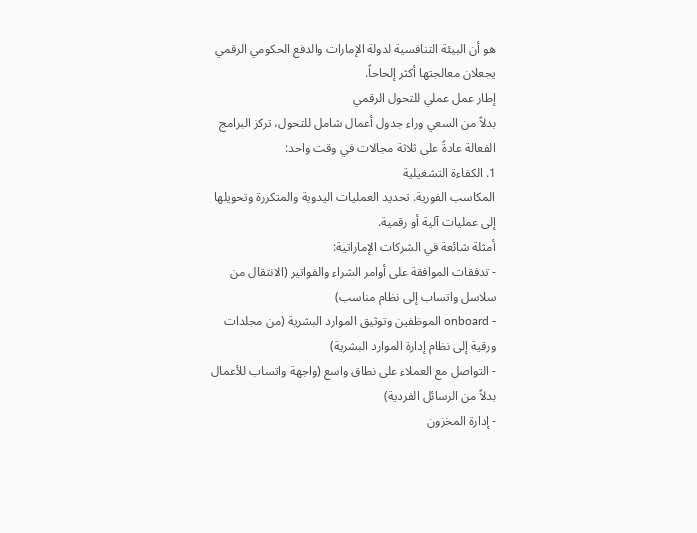هو أن البيئة التنافسية لدولة الإمارات والدفع الحكومي الرقمي يجعلان معالجتها أكثر إلحاحاً.
إطار عمل عملي للتحول الرقمي
بدلاً من السعي وراء جدول أعمال شامل للتحول، تركز البرامج الفعالة عادةً على ثلاثة مجالات في وقت واحد:
1. الكفاءة التشغيلية
المكاسب الفورية. تحديد العمليات اليدوية والمتكررة وتحويلها إلى عمليات آلية أو رقمية.
أمثلة شائعة في الشركات الإماراتية:
- تدفقات الموافقة على أوامر الشراء والفواتير (الانتقال من سلاسل واتساب إلى نظام مناسب)
- onboard الموظفين وتوثيق الموارد البشرية (من مجلدات ورقية إلى نظام إدارة الموارد البشرية)
- التواصل مع العملاء على نطاق واسع (واجهة واتساب للأعمال بدلاً من الرسائل الفردية)
- إدارة المخزون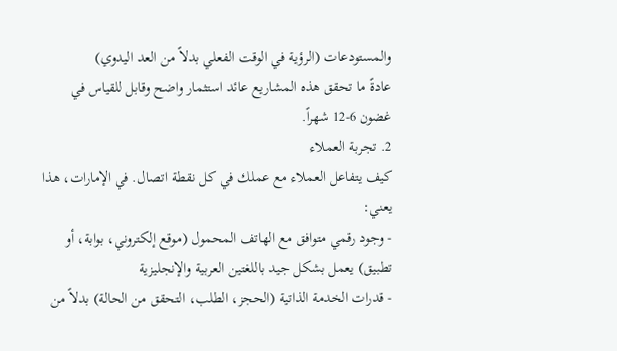والمستودعات (الرؤية في الوقت الفعلي بدلاً من العد اليدوي)
عادةً ما تحقق هذه المشاريع عائد استثمار واضح وقابل للقياس في غضون 6-12 شهراً.
2. تجربة العملاء
كيف يتفاعل العملاء مع عملك في كل نقطة اتصال. في الإمارات، هذا يعني:
- وجود رقمي متوافق مع الهاتف المحمول (موقع إلكتروني، بوابة، أو تطبيق) يعمل بشكل جيد باللغتين العربية والإنجليزية
- قدرات الخدمة الذاتية (الحجز، الطلب، التحقق من الحالة) بدلاً من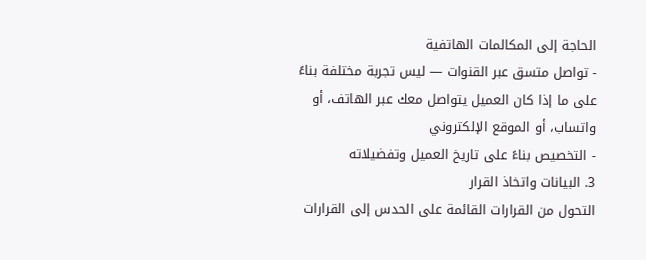الحاجة إلى المكالمات الهاتفية
- تواصل متسق عبر القنوات — ليس تجربة مختلفة بناءً على ما إذا كان العميل يتواصل معك عبر الهاتف، أو واتساب، أو الموقع الإلكتروني
- التخصيص بناءً على تاريخ العميل وتفضيلاته
3. البيانات واتخاذ القرار
التحول من القرارات القائمة على الحدس إلى القرارات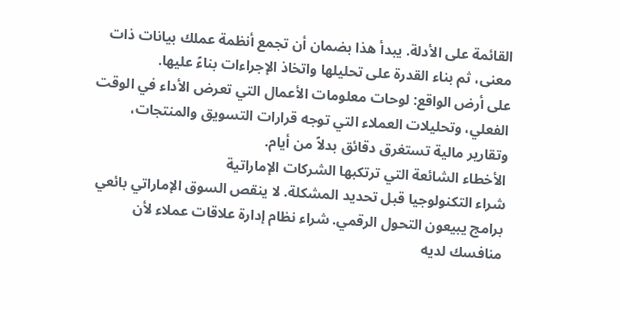القائمة على الأدلة. يبدأ هذا بضمان أن تجمع أنظمة عملك بيانات ذات معنى، ثم بناء القدرة على تحليلها واتخاذ الإجراءات بناءً عليها.
على أرض الواقع: لوحات معلومات الأعمال التي تعرض الأداء في الوقت الفعلي، وتحليلات العملاء التي توجه قرارات التسويق والمنتجات، وتقارير مالية تستغرق دقائق بدلاً من أيام.
الأخطاء الشائعة التي ترتكبها الشركات الإماراتية
شراء التكنولوجيا قبل تحديد المشكلة. لا ينقص السوق الإماراتي بائعي برامج يبيعون التحول الرقمي. شراء نظام إدارة علاقات عملاء لأن منافسك لديه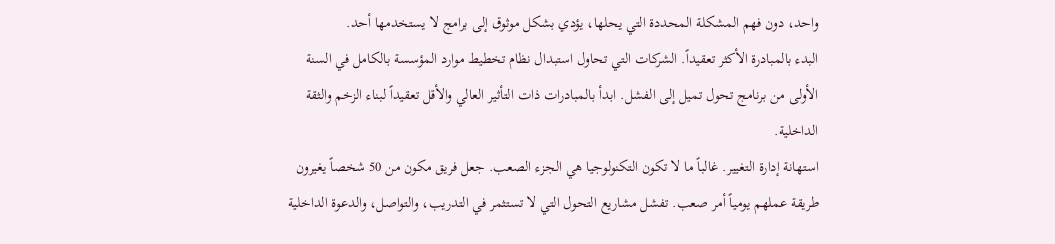واحد، دون فهم المشكلة المحددة التي يحلها، يؤدي بشكل موثوق إلى برامج لا يستخدمها أحد.
البدء بالمبادرة الأكثر تعقيداً. الشركات التي تحاول استبدال نظام تخطيط موارد المؤسسة بالكامل في السنة الأولى من برنامج تحول تميل إلى الفشل. ابدأ بالمبادرات ذات التأثير العالي والأقل تعقيداً لبناء الزخم والثقة الداخلية.
استهانة إدارة التغيير. غالباً ما لا تكون التكنولوجيا هي الجزء الصعب. جعل فريق مكون من 50 شخصاً يغيرون طريقة عملهم يومياً أمر صعب. تفشل مشاريع التحول التي لا تستثمر في التدريب، والتواصل، والدعوة الداخلية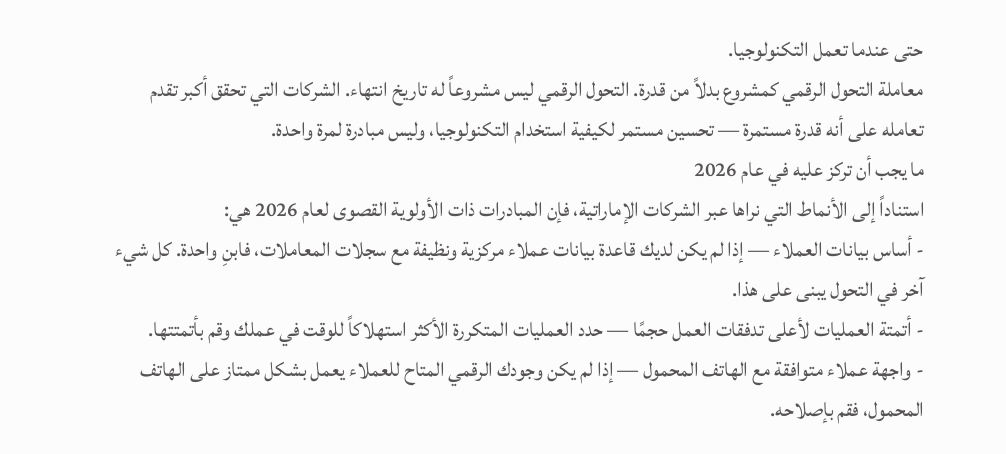حتى عندما تعمل التكنولوجيا.
معاملة التحول الرقمي كمشروع بدلاً من قدرة. التحول الرقمي ليس مشروعاً له تاريخ انتهاء. الشركات التي تحقق أكبر تقدم تعامله على أنه قدرة مستمرة — تحسين مستمر لكيفية استخدام التكنولوجيا، وليس مبادرة لمرة واحدة.
ما يجب أن تركز عليه في عام 2026
استناداً إلى الأنماط التي نراها عبر الشركات الإماراتية، فإن المبادرات ذات الأولوية القصوى لعام 2026 هي:
- أساس بيانات العملاء — إذا لم يكن لديك قاعدة بيانات عملاء مركزية ونظيفة مع سجلات المعاملات، فابنِ واحدة. كل شيء آخر في التحول يبنى على هذا.
- أتمتة العمليات لأعلى تدفقات العمل حجمًا — حدد العمليات المتكررة الأكثر استهلاكاً للوقت في عملك وقم بأتمتتها.
- واجهة عملاء متوافقة مع الهاتف المحمول — إذا لم يكن وجودك الرقمي المتاح للعملاء يعمل بشكل ممتاز على الهاتف المحمول، فقم بإصلاحه.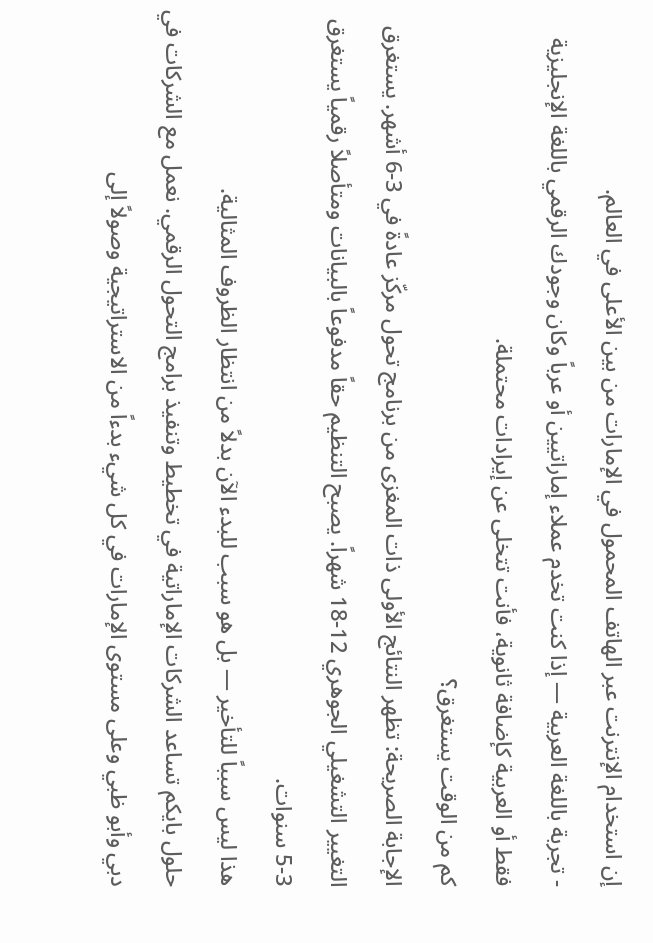إن استخدام الإنترنت عبر الهاتف المحمول في الإمارات من بين الأعلى في العالم.
- تجربة باللغة العربية — إذا كنت تخدم عملاء إماراتيين أو عرباً وكان وجودك الرقمي باللغة الإنجليزية فقط أو العربية كإضافة ثانوية، فأنت تتخلى عن إيرادات محتملة.
كم من الوقت يستغرق؟
الإجابة الصريحة: تظهر النتائج الأولى ذات المغزى من برنامج تحول مركّز عادةً في 3-6 أشهر. يستغرق التغيير التشغيلي الجوهري 12-18 شهراً. يصبح التنظيم حقاً مدفوعاً بالبيانات ومتأصلاً رقمياً يستغرق 3-5 سنوات.
هذا ليس سبباً للتأخير — بل هو سبب للبدء الآن بدلاً من انتظار الظروف المثالية.
حلول بايكم تساعد الشركات الإماراتية في تخطيط وتنفيذ برامج التحول الرقمي. نعمل مع الشركات في دبي وأبو ظبي وعلى مستوى الإمارات في كل شيء بدءاً من الاستراتيجية وصولاً إلى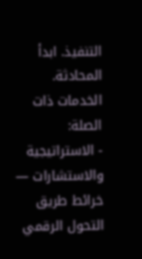التنفيذ. ابدأ المحادثة.
الخدمات ذات الصلة:
- الاستراتيجية والاستشارات — خرائط طريق التحول الرقمي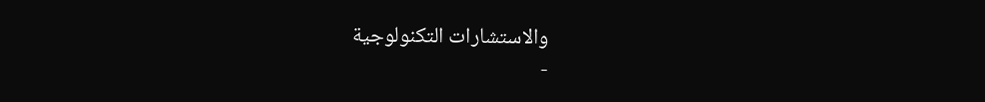والاستشارات التكنولوجية
-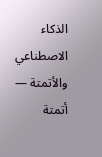الذكاء الاصطناعي والأتمتة — أتمتة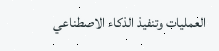العمليات وتنفيذ الذكاء الاصطناعي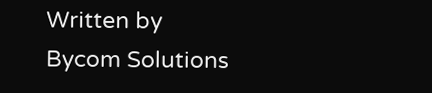Written by
Bycom Solutions